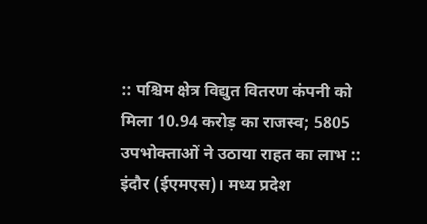:: पश्चिम क्षेत्र विद्युत वितरण कंपनी को मिला 10.94 करोड़ का राजस्व; 5805 उपभोक्ताओं ने उठाया राहत का लाभ :: इंदौर (ईएमएस)। मध्य प्रदेश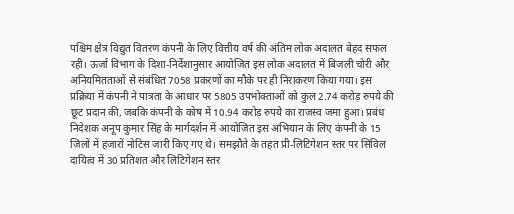पश्चिम क्षेत्र विद्युत वितरण कंपनी के लिए वित्तीय वर्ष की अंतिम लोक अदालत बेहद सफल रही। ऊर्जा विभाग के दिशा-निर्देशानुसार आयोजित इस लोक अदालत में बिजली चोरी और अनियमितताओं से संबंधित 7058 प्रकरणों का मौके पर ही निराकरण किया गया। इस प्रक्रिया में कंपनी ने पात्रता के आधार पर 5805 उपभोक्ताओं को कुल 2.74 करोड़ रुपये की छूट प्रदान की, जबकि कंपनी के कोष में 10.94 करोड़ रुपये का राजस्व जमा हुआ। प्रबंध निदेशक अनूप कुमार सिंह के मार्गदर्शन में आयोजित इस अभियान के लिए कंपनी के 15 जिलों में हजारों नोटिस जारी किए गए थे। समझौते के तहत प्री-लिटिगेशन स्तर पर सिविल दायित्व में 30 प्रतिशत और लिटिगेशन स्तर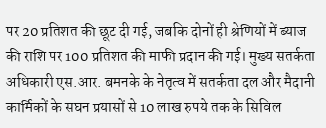पर 20 प्रतिशत की छूट दी गई, जबकि दोनों ही श्रेणियों में ब्याज की राशि पर 100 प्रतिशत की माफी प्रदान की गई। मुख्य सतर्कता अधिकारी एस.आर. बमनके के नेतृत्व में सतर्कता दल और मैदानी कार्मिकों के सघन प्रयासों से 10 लाख रुपये तक के सिविल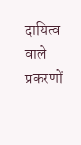दायित्व वाले प्रकरणों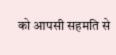को आपसी सहमति से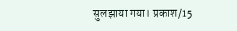सुलझाया गया। प्रकाश/15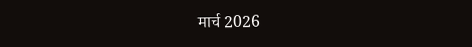मार्च 2026